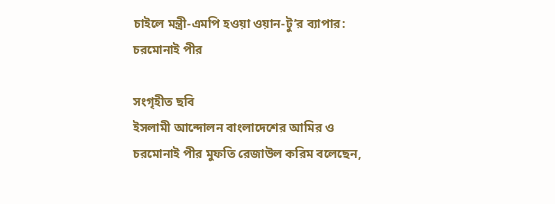চাইলে মন্ত্রী-এমপি হওয়া ওয়ান-টু’র ব্যাপার: চরমোনাই পীর

সংগৃহীত ছবি
ইসলামী আন্দোলন বাংলাদেশের আমির ও চরমোনাই পীর মুফতি রেজাউল করিম বলেছেন,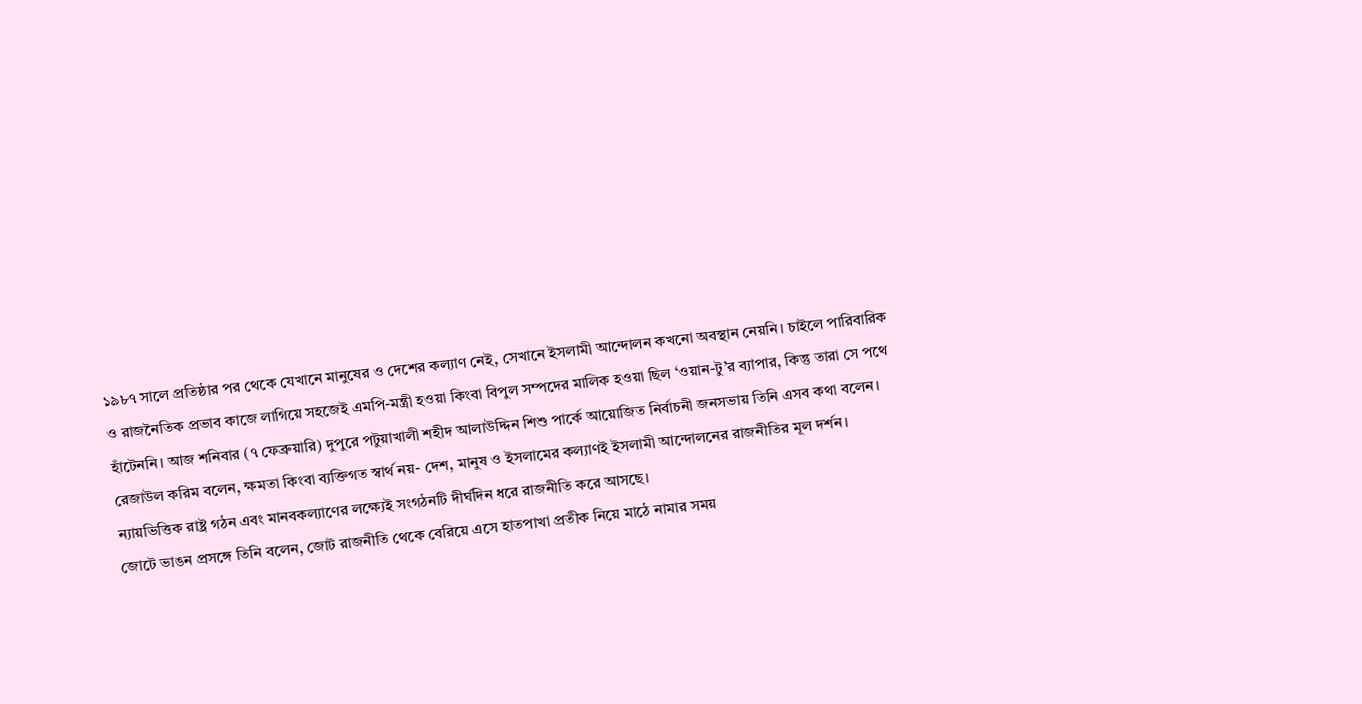১৯৮৭ সালে প্রতিষ্ঠার পর থেকে যেখানে মানুষের ও দেশের কল্যাণ নেই, সেখানে ইসলামী আন্দোলন কখনো অবস্থান নেয়নি। চাইলে পারিবারিক ও রাজনৈতিক প্রভাব কাজে লাগিয়ে সহজেই এমপি-মন্ত্রী হওয়া কিংবা বিপুল সম্পদের মালিক হওয়া ছিল ‘ওয়ান-টু’র ব্যাপার, কিন্তু তারা সে পথে হাঁটেননি। আজ শনিবার (৭ ফেব্রুয়ারি) দুপুরে পটুয়াখালী শহীদ আলাউদ্দিন শিশু পার্কে আয়োজিত নির্বাচনী জনসভায় তিনি এসব কথা বলেন।
রেজাউল করিম বলেন, ক্ষমতা কিংবা ব্যক্তিগত স্বার্থ নয়- দেশ, মানুষ ও ইসলামের কল্যাণই ইসলামী আন্দোলনের রাজনীতির মূল দর্শন। ন্যায়ভিত্তিক রাষ্ট্র গঠন এবং মানবকল্যাণের লক্ষ্যেই সংগঠনটি দীর্ঘদিন ধরে রাজনীতি করে আসছে।
জোটে ভাঙন প্রসঙ্গে তিনি বলেন, জোট রাজনীতি থেকে বেরিয়ে এসে হাতপাখা প্রতীক নিয়ে মাঠে নামার সময়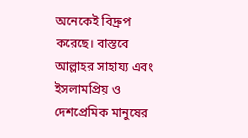অনেকেই বিদ্রুপ করেছে। বাস্তবে আল্লাহর সাহায্য এবং ইসলামপ্রিয় ও দেশপ্রেমিক মানুষের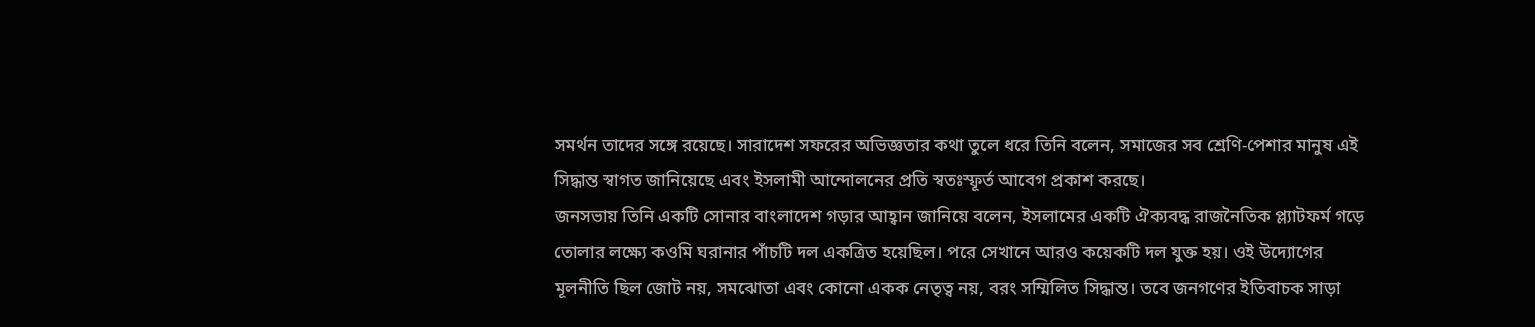সমর্থন তাদের সঙ্গে রয়েছে। সারাদেশ সফরের অভিজ্ঞতার কথা তুলে ধরে তিনি বলেন, সমাজের সব শ্রেণি-পেশার মানুষ এই সিদ্ধান্ত স্বাগত জানিয়েছে এবং ইসলামী আন্দোলনের প্রতি স্বতঃস্ফূর্ত আবেগ প্রকাশ করছে।
জনসভায় তিনি একটি সোনার বাংলাদেশ গড়ার আহ্বান জানিয়ে বলেন, ইসলামের একটি ঐক্যবদ্ধ রাজনৈতিক প্ল্যাটফর্ম গড়ে তোলার লক্ষ্যে কওমি ঘরানার পাঁচটি দল একত্রিত হয়েছিল। পরে সেখানে আরও কয়েকটি দল যুক্ত হয়। ওই উদ্যোগের মূলনীতি ছিল জোট নয়, সমঝোতা এবং কোনো একক নেতৃত্ব নয়, বরং সম্মিলিত সিদ্ধান্ত। তবে জনগণের ইতিবাচক সাড়া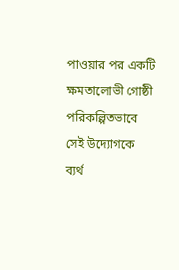পাওয়ার পর একটি ক্ষমতালোভী গোষ্ঠী পরিকল্পিতভাবে সেই উদ্যোগকে ব্যর্থ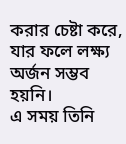করার চেষ্টা করে, যার ফলে লক্ষ্য অর্জন সম্ভব হয়নি।
এ সময় তিনি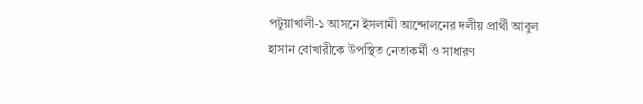পটুয়াখালী-১ আসনে ইসলামী আন্দোলনের দলীয় প্রার্থী আবুল হাসান বোখারীকে উপস্থিত নেতাকর্মী ও সাধারণ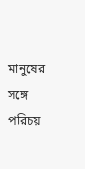মানুষের সঙ্গে পরিচয়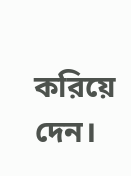করিয়ে দেন।